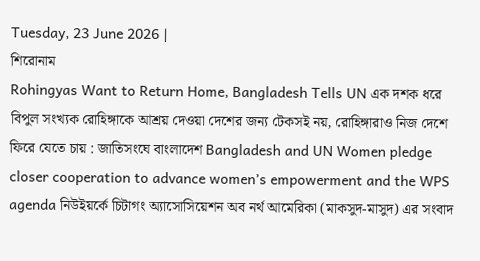Tuesday, 23 June 2026 |
শিরোনাম
Rohingyas Want to Return Home, Bangladesh Tells UN এক দশক ধরে বিপুল সংখ্যক রোহিঙ্গাকে আশ্রয় দেওয়া দেশের জন্য টেকসই নয়, রোহিঙ্গারাও নিজ দেশে ফিরে যেতে চায় : জাতিসংঘে বাংলাদেশ Bangladesh and UN Women pledge closer cooperation to advance women’s empowerment and the WPS agenda নিউইয়র্কে চিটাগং অ্যাসোসিয়েশন অব নর্থ আমেরিকা (মাকসুদ-মাসুদ) এর সংবাদ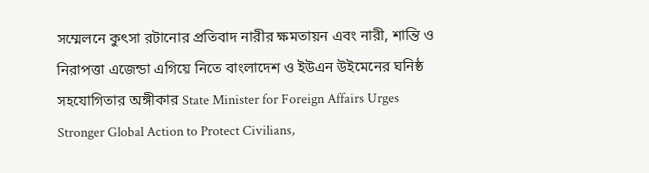সম্মেলনে কুৎসা রটানোর প্রতিবাদ নারীর ক্ষমতায়ন এবং নারী, শান্তি ও নিরাপত্তা এজেন্ডা এগিয়ে নিতে বাংলাদেশ ও ইউএন উইমেনের ঘনিষ্ঠ সহযোগিতার অঙ্গীকার State Minister for Foreign Affairs Urges Stronger Global Action to Protect Civilians,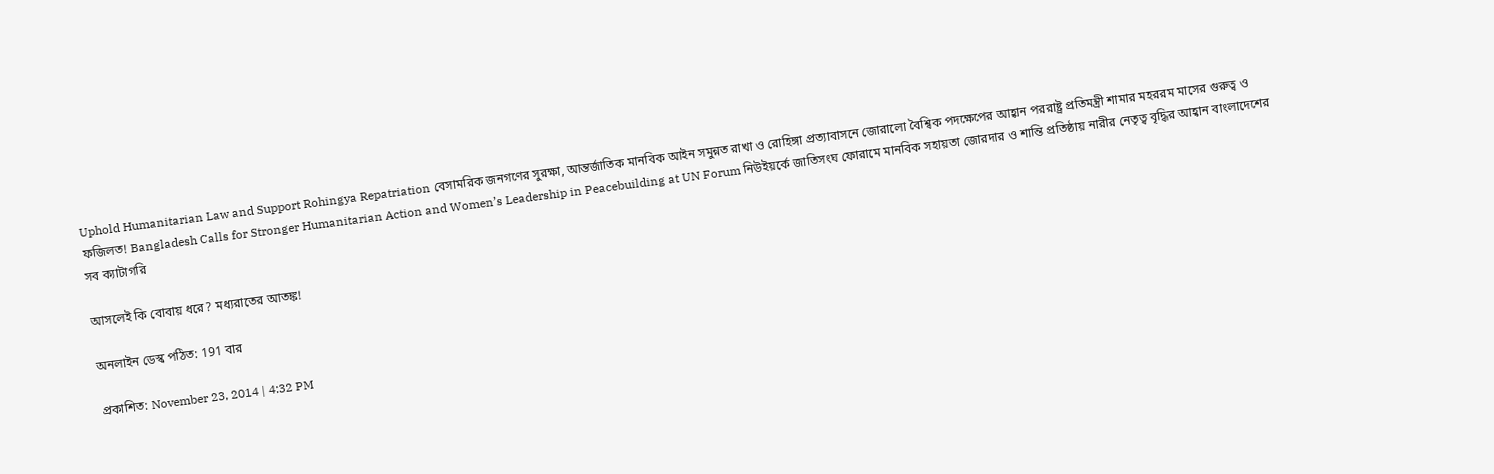Uphold Humanitarian Law and Support Rohingya Repatriation বেসামরিক জনগণের সুরক্ষা, আন্তর্জাতিক মানবিক আইন সমুন্নত রাখা ও রোহিঙ্গা প্রত্যাবাসনে জোরালো বৈশ্বিক পদক্ষেপের আহ্বান পররাষ্ট্র প্রতিমন্ত্রী শামার মহররম মাসের গুরুত্ব ও ফজিলত! Bangladesh Calls for Stronger Humanitarian Action and Women’s Leadership in Peacebuilding at UN Forum নিউইয়র্কে জাতিসংঘ ফোরামে মানবিক সহায়তা জোরদার ও শান্তি প্রতিষ্ঠায় নারীর নেতৃত্ব বৃদ্ধির আহ্বান বাংলাদেশের
সব ক্যাটাগরি

আসলেই কি বোবায় ধরে? মধ্যরাতের আতঙ্ক!

অনলাইন ডেস্ক পঠিত: 191 বার

প্রকাশিত: November 23, 2014 | 4:32 PM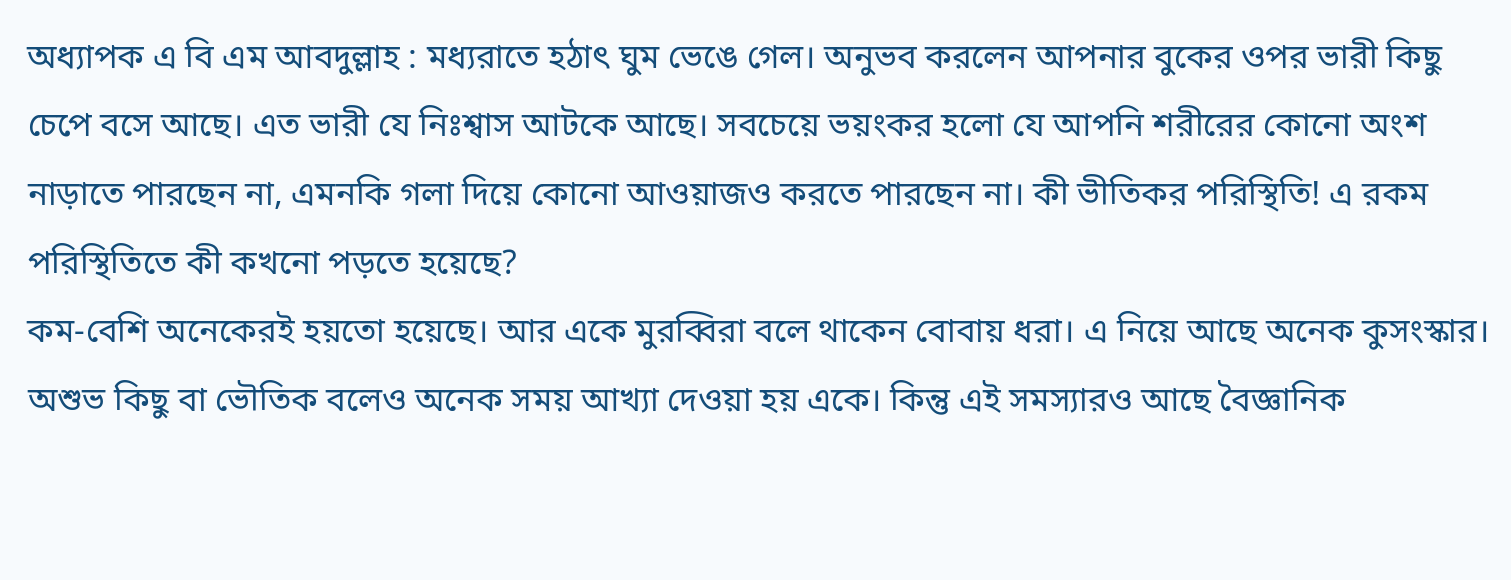অধ্যাপক এ বি এম আবদুল্লাহ : মধ্যরাতে হঠাৎ ঘুম ভেঙে গেল। অনুভব করলেন আপনার বুকের ওপর ভারী কিছু চেপে বসে আছে। এত ভারী যে নিঃশ্বাস আটকে আছে। সবচেয়ে ভয়ংকর হলো যে আপনি শরীরের কোনো অংশ নাড়াতে পারছেন না, এমনকি গলা দিয়ে কোনো আওয়াজও করতে পারছেন না। কী ভীতিকর পরিস্থিতি! এ রকম পরিস্থিতিতে কী কখনো পড়তে হয়েছে?
কম-বেশি অনেকেরই হয়তো হয়েছে। আর একে মুরব্বিরা বলে থাকেন বোবায় ধরা। এ নিয়ে আছে অনেক কুসংস্কার। অশুভ কিছু বা ভৌতিক বলেও অনেক সময় আখ্যা দেওয়া হয় একে। কিন্তু এই সমস্যারও আছে বৈজ্ঞানিক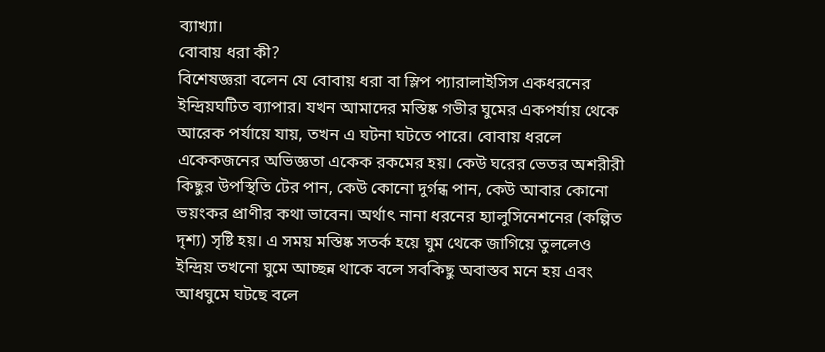ব্যাখ্যা।
বোবায় ধরা কী?
বিশেষজ্ঞরা বলেন যে বোবায় ধরা বা স্লিপ প্যারালাইসিস একধরনের ইন্দ্রিয়ঘটিত ব্যাপার। যখন আমাদের মস্তিষ্ক গভীর ঘুমের একপর্যায় থেকে আরেক পর্যায়ে যায়, তখন এ ঘটনা ঘটতে পারে। বোবায় ধরলে একেকজনের অভিজ্ঞতা একেক রকমের হয়। কেউ ঘরের ভেতর অশরীরী কিছুর উপস্থিতি টের পান, কেউ কোনো দুর্গন্ধ পান, কেউ আবার কোনো ভয়ংকর প্রাণীর কথা ভাবেন। অর্থাৎ নানা ধরনের হ্যালুসিনেশনের (কল্পিত দৃশ্য) সৃষ্টি হয়। এ সময় মস্তিষ্ক সতর্ক হয়ে ঘুম থেকে জাগিয়ে তুললেও ইন্দ্রিয় তখনো ঘুমে আচ্ছন্ন থাকে বলে সবকিছু অবাস্তব মনে হয় এবং আধঘুমে ঘটছে বলে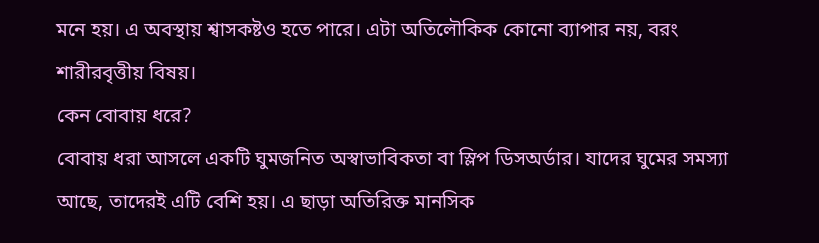মনে হয়। এ অবস্থায় শ্বাসকষ্টও হতে পারে। এটা অতিলৌকিক কোনো ব্যাপার নয়, বরং শারীরবৃত্তীয় বিষয়।
কেন বোবায় ধরে?
বোবায় ধরা আসলে একটি ঘুমজনিত অস্বাভাবিকতা বা স্লিপ ডিসঅর্ডার। যাদের ঘুমের সমস্যা আছে, তাদেরই এটি বেশি হয়। এ ছাড়া অতিরিক্ত মানসিক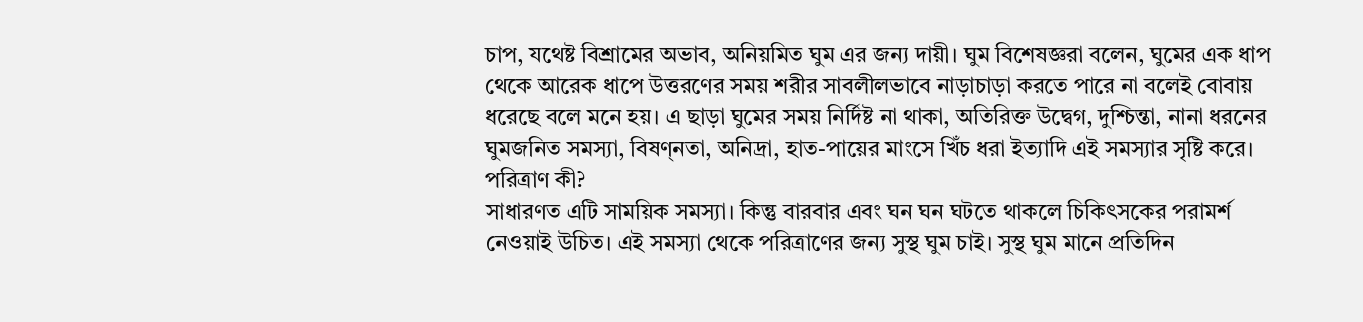চাপ, যথেষ্ট বিশ্রামের অভাব, অনিয়মিত ঘুম এর জন্য দায়ী। ঘুম বিশেষজ্ঞরা বলেন, ঘুমের এক ধাপ থেকে আরেক ধাপে উত্তরণের সময় শরীর সাবলীলভাবে নাড়াচাড়া করতে পারে না বলেই বোবায় ধরেছে বলে মনে হয়। এ ছাড়া ঘুমের সময় নির্দিষ্ট না থাকা, অতিরিক্ত উদ্বেগ, দুশ্চিন্তা, নানা ধরনের ঘুমজনিত সমস্যা, বিষণ্নতা, অনিদ্রা, হাত-পায়ের মাংসে খিঁচ ধরা ইত্যাদি এই সমস্যার সৃষ্টি করে।
পরিত্রাণ কী?
সাধারণত এটি সাময়িক সমস্যা। কিন্তু বারবার এবং ঘন ঘন ঘটতে থাকলে চিকিৎসকের পরামর্শ নেওয়াই উচিত। এই সমস্যা থেকে পরিত্রাণের জন্য সুস্থ ঘুম চাই। সুস্থ ঘুম মানে প্রতিদিন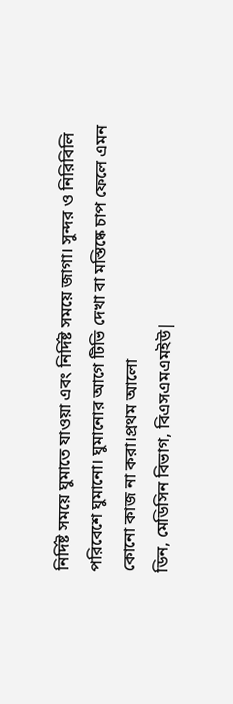নির্দিষ্ট সময়ে ঘুমাতে যাওয়া এবং নির্দিষ্ট সময়ে জাগা। সুন্দর ও নিরিবিলি পরিবেশে ঘুমানো। ঘুমানোর আগে টিভি দেখা বা মস্তিষ্কে চাপ ফেলে এমন কোনো কাজ না করা।প্রথম আলো
ডিন, মেডিসিন বিভাগ, বিএসএমএমইউ|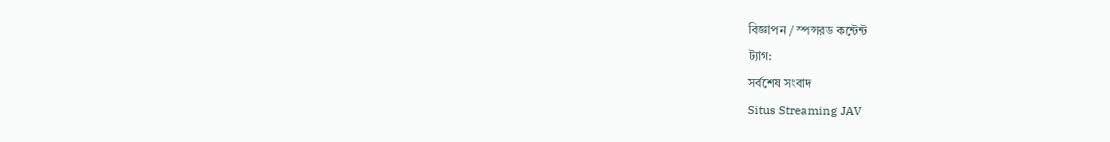বিজ্ঞাপন / স্পন্সরড কন্টেন্ট
ট্যাগ:
সর্বশেষ সংবাদ
Situs Streaming JAV